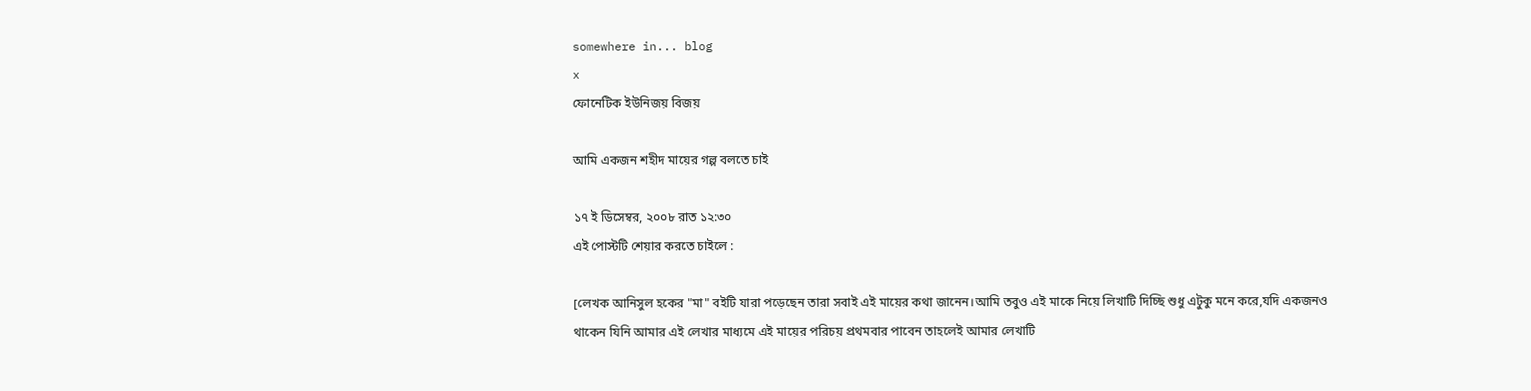somewhere in... blog
x
ফোনেটিক ইউনিজয় বিজয়

আমি একজন শহীদ মায়ের গল্প বলতে চাই

১৭ ই ডিসেম্বর, ২০০৮ রাত ১২:৩০
এই পোস্টটি শেয়ার করতে চাইলে :

[লেখক আনিসুল হকের "মা" বইটি যারা পড়েছেন তারা সবাই এই মায়ের কথা জানেন।আমি তবুও এই মাকে নিয়ে লিখাটি দিচ্ছি শুধু এটুকু মনে করে,যদি একজনও থাকেন যিনি আমার এই লেখার মাধ্যমে এই মায়ের পরিচয় প্রথমবার পাবেন তাহলেই আমার লেখাটি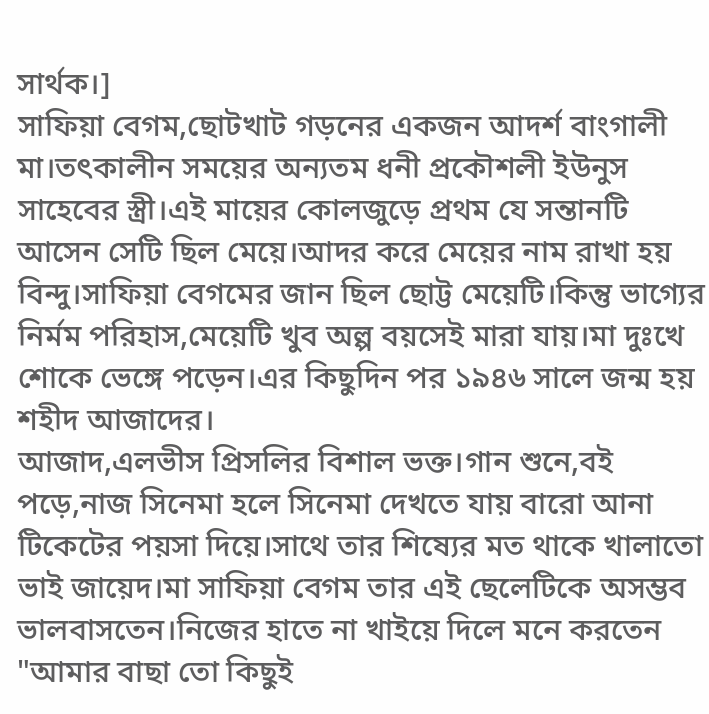সার্থক।]
সাফিয়া বেগম,ছোটখাট গড়নের একজন আদর্শ বাংগালী মা।তৎকালীন সময়ের অন্যতম ধনী প্রকৌশলী ইউনুস সাহেবের স্ত্রী।এই মায়ের কোলজুড়ে প্রথম যে সন্তানটি আসেন সেটি ছিল মেয়ে।আদর করে মেয়ের নাম রাখা হয় বিন্দু।সাফিয়া বেগমের জান ছিল ছোট্ট মেয়েটি।কিন্তু ভাগ্যের নির্মম পরিহাস,মেয়েটি খুব অল্প বয়সেই মারা যায়।মা দুঃখে শোকে ভেঙ্গে পড়েন।এর কিছুদিন পর ১৯৪৬ সালে জন্ম হয় শহীদ আজাদের।
আজাদ,এলভীস প্রিসলির বিশাল ভক্ত।গান শুনে,বই পড়ে,নাজ সিনেমা হলে সিনেমা দেখতে যায় বারো আনা টিকেটের পয়সা দিয়ে।সাথে তার শিষ্যের মত থাকে খালাতো ভাই জায়েদ।মা সাফিয়া বেগম তার এই ছেলেটিকে অসম্ভব ভালবাসতেন।নিজের হাতে না খাইয়ে দিলে মনে করতেন "আমার বাছা তো কিছুই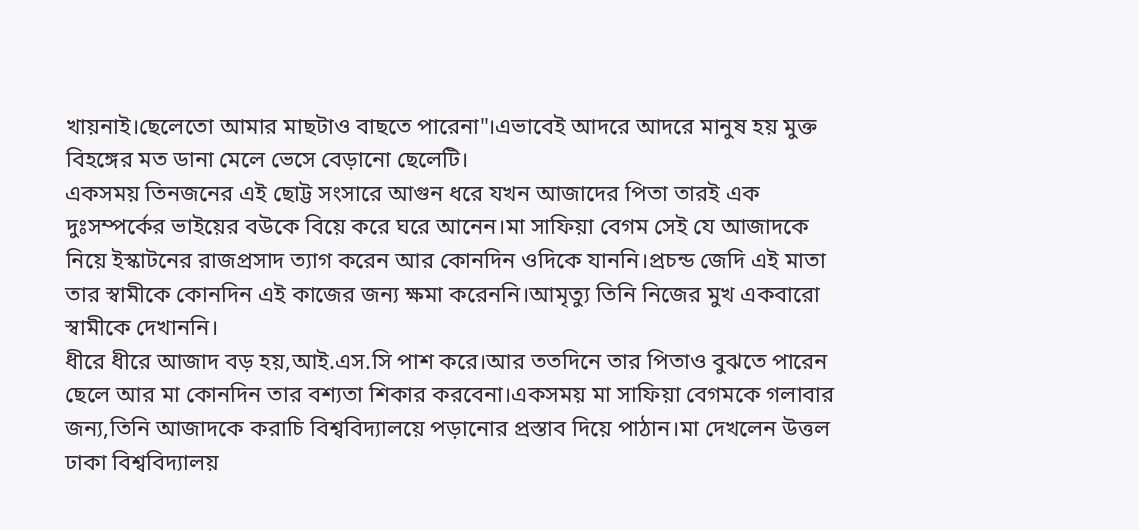খায়নাই।ছেলেতো আমার মাছটাও বাছতে পারেনা"।এভাবেই আদরে আদরে মানুষ হয় মুক্ত বিহঙ্গের মত ডানা মেলে ভেসে বেড়ানো ছেলেটি।
একসময় তিনজনের এই ছোট্ট সংসারে আগুন ধরে যখন আজাদের পিতা তারই এক দুঃসম্পর্কের ভাইয়ের বউকে বিয়ে করে ঘরে আনেন।মা সাফিয়া বেগম সেই যে আজাদকে নিয়ে ইস্কাটনের রাজপ্রসাদ ত্যাগ করেন আর কোনদিন ওদিকে যাননি।প্রচন্ড জেদি এই মাতা তার স্বামীকে কোনদিন এই কাজের জন্য ক্ষমা করেননি।আমৃত্যু তিনি নিজের মুখ একবারো স্বামীকে দেখাননি।
ধীরে ধীরে আজাদ বড় হয়,আই.এস.সি পাশ করে।আর ততদিনে তার পিতাও বুঝতে পারেন ছেলে আর মা কোনদিন তার বশ্যতা শিকার করবেনা।একসময় মা সাফিয়া বেগমকে গলাবার জন্য,তিনি আজাদকে করাচি বিশ্ববিদ্যালয়ে পড়ানোর প্রস্তাব দিয়ে পাঠান।মা দেখলেন উত্তল ঢাকা বিশ্ববিদ্যালয়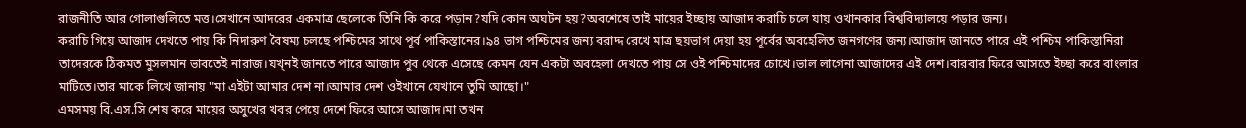রাজনীতি আর গোলাগুলিতে মত্ত।সেখানে আদরের একমাত্র ছেলেকে তিনি কি করে পড়ান?যদি কোন অঘটন হয়?অবশেষে তাই মায়ের ইচ্ছায় আজাদ করাচি চলে যায় ওখানকার বিশ্ববিদ্যালয়ে পড়ার জন্য।
করাচি গিয়ে আজাদ দেখতে পায় কি নিদারুণ বৈষম্য চলছে পশ্চিমের সাথে পূর্ব পাকিস্তানের।৯৪ ভাগ পশ্চিমের জন্য বরাদ্দ রেখে মাত্র ছয়ভাগ দেয়া হয় পূর্বের অবহেলিত জনগণের জন্য।আজাদ জানতে পারে এই পশ্চিম পাকিস্তানিরা তাদেরকে ঠিকমত মুসলমান ভাবতেই নারাজ।যখ্নই জানতে পারে আজাদ পুব থেকে এসেছে কেমন যেন একটা অবহেলা দেখতে পায় সে ওই পশ্চিমাদের চোখে।ভাল লাগেনা আজাদের এই দেশ।বারবার ফিরে আসতে ইচ্ছা করে বাংলার মাটিতে।তার মাকে লিখে জানায় "মা এইটা আমার দেশ না।আমার দেশ ওইখানে যেখানে তুমি আছো।"
এমসময় বি.এস.সি শেষ করে মায়ের অসুখের খবর পেয়ে দেশে ফিরে আসে আজাদ।মা তখন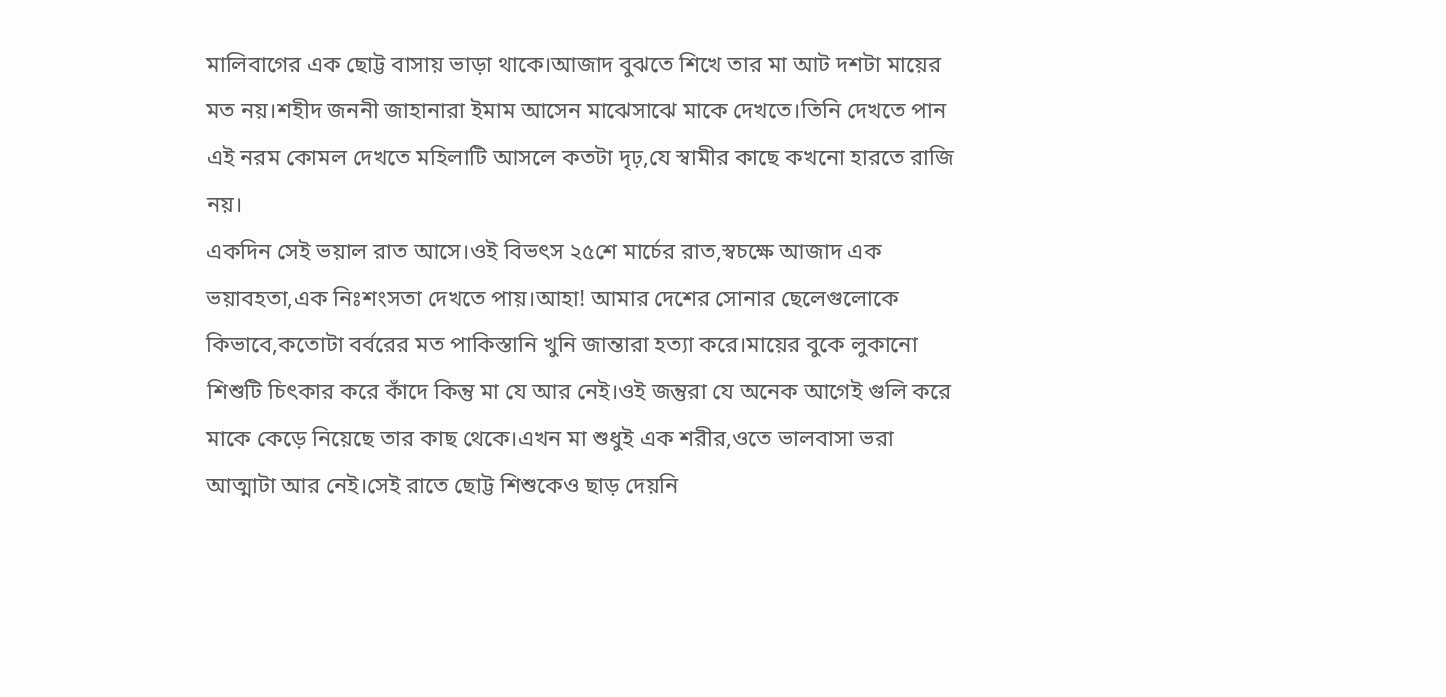মালিবাগের এক ছোট্ট বাসায় ভাড়া থাকে।আজাদ বুঝতে শিখে তার মা আট দশটা মায়ের মত নয়।শহীদ জননী জাহানারা ইমাম আসেন মাঝেসাঝে মাকে দেখতে।তিনি দেখতে পান এই নরম কোমল দেখতে মহিলাটি আসলে কতটা দৃঢ়,যে স্বামীর কাছে কখনো হারতে রাজি নয়।
একদিন সেই ভয়াল রাত আসে।ওই বিভৎস ২৫শে মার্চের রাত,স্বচক্ষে আজাদ এক ভয়াবহতা,এক নিঃশংসতা দেখতে পায়।আহা! আমার দেশের সোনার ছেলেগুলোকে কিভাবে,কতোটা বর্বরের মত পাকিস্তানি খুনি জান্তারা হত্যা করে।মায়ের বুকে লুকানো শিশুটি চিৎকার করে কাঁদে কিন্তু মা যে আর নেই।ওই জন্তুরা যে অনেক আগেই গুলি করে মাকে কেড়ে নিয়েছে তার কাছ থেকে।এখন মা শুধুই এক শরীর,ওতে ভালবাসা ভরা আত্মাটা আর নেই।সেই রাতে ছোট্ট শিশুকেও ছাড় দেয়নি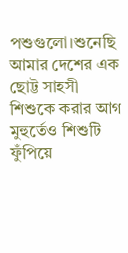পশুগুলো।শুনেছি আমার দেশের এক ছোট্ট সাহসী শিশুকে করার আগ মুহুর্তেও শিশুটি ফুঁপিয়ে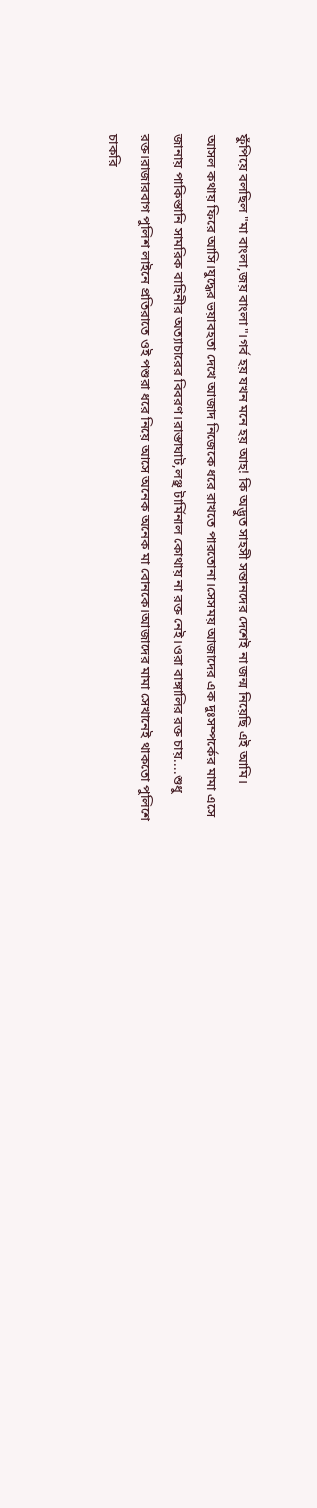ফুঁপিয়ে বলছিল "মা বাংলা,জয় বাংলা"।গর্ব হয় যখন মনে হয় আহ! কি অদ্ভুত সাহসী সন্তানদের দেশেই না জন্ম নিয়েছি এই আমি।
আসল কথায় ফিরে আসি।যুদ্ধের ভয়াবহতা দেখে আজাদ নিজেকে ধরে রাখতে পারতোনা।সেসময় আজাদের এক দুঃসম্পর্কের মামা এসে জানায় পাকিস্তানি সামরিক বাহিনীর অত্যাচারের বিবরণ।রাস্তাঘাট,লঞ্ছ টার্মিনাল কোথায় না রক্ত নেই।ওরা বাঙ্গালির রক্ত চায়....শুধু রক্ত।রাজারবাগ পুলিশ লাইনে প্রতিরাতে ওই পশুরা ধরে নিয়ে আসে অনেক অনেক মা বোনকে।আজাদের মামা সেখানেই থাকতো পুলিশে চাকরি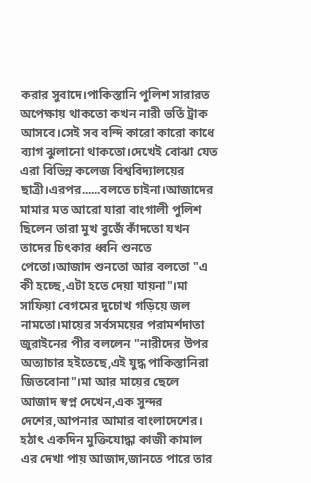করার সুবাদে।পাকিস্তানি পুলিশ সারারত অপেক্ষায় থাকতো কখন নারী ভর্তি ট্রাক আসবে।সেই সব বন্দি কারো কারো কাধে ব্যাগ ঝুলানো থাকতো।দেখেই বোঝা যেত এরা বিভিন্ন কলেজ বিশ্ববিদ্যালয়ের ছাত্রী।এরপর......বলতে চাইনা।আজাদের মামার মত আরো যারা বাংগালী পুলিশ ছিলেন তারা মুখ বুজেঁ কাঁদতো যখন তাদের চিৎকার ধ্বনি শুনতে পেতো।আজাদ শুনতো আর বলতো "এ কী হচ্ছে,এটা হতে দেয়া যায়না"।মা সাফিয়া বেগমের দুচোখ গড়িয়ে জল নামতো।মায়ের সর্বসময়ের পরামর্শদাতা জুরাইনের পীর বললেন "নারীদের উপর অত্যাচার হইতেছে,এই যুদ্ধ পাকিস্তানিরা জিতবোনা"।মা আর মায়ের ছেলে আজাদ স্বপ্ন দেখেন,এক সুন্দর দেশের,আপনার আমার বাংলাদেশের।
হঠাৎ একদিন মুক্তিযোদ্ধা কাজী কামাল এর দেখা পায় আজাদ,জানতে পারে তার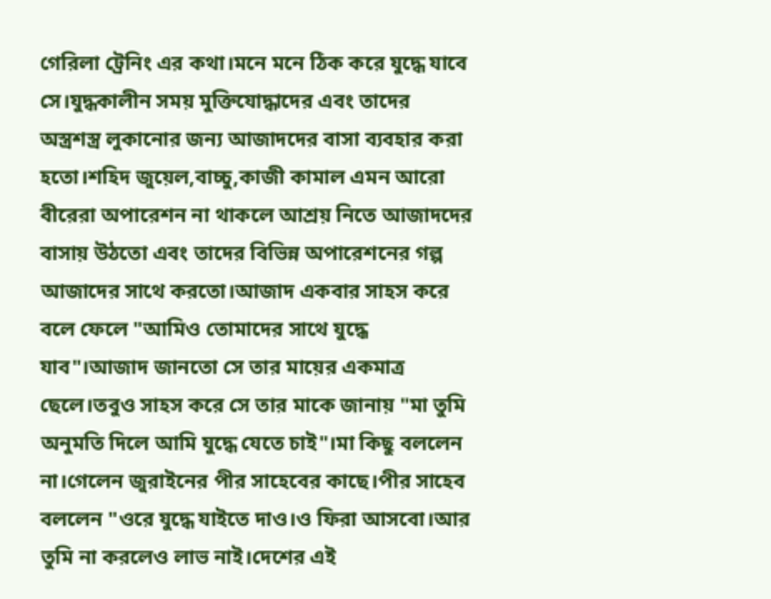গেরিলা ট্রেনিং এর কথা।মনে মনে ঠিক করে যুদ্ধে যাবে সে।যুদ্ধকালীন সময় মুক্তিযোদ্ধাদের এবং তাদের অস্ত্রশস্ত্র লুকানোর জন্য আজাদদের বাসা ব্যবহার করা হতো।শহিদ জুয়েল,বাচ্চু,কাজী কামাল এমন আরো বীরেরা অপারেশন না থাকলে আশ্রয় নিতে আজাদদের বাসায় উঠতো এবং তাদের বিভিন্ন অপারেশনের গল্প আজাদের সাথে করতো।আজাদ একবার সাহস করে বলে ফেলে "আমিও তোমাদের সাথে যুদ্ধে যাব"।আজাদ জানতো সে তার মায়ের একমাত্র ছেলে।তবুও সাহস করে সে তার মাকে জানায় "মা তুমি অনুমতি দিলে আমি যুদ্ধে যেতে চাই"।মা কিছু বললেন না।গেলেন জুরাইনের পীর সাহেবের কাছে।পীর সাহেব বললেন "ওরে যুদ্ধে যাইতে দাও।ও ফিরা আসবো।আর তুমি না করলেও লাভ নাই।দেশের এই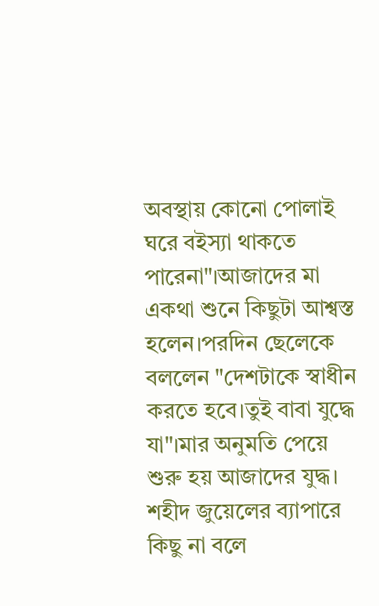অবস্থায় কোনো পোলাই ঘরে বইস্যা থাকতে পারেনা"।আজাদের মা একথা শুনে কিছুটা আশ্বস্ত হলেন।পরদিন ছেলেকে বললেন "দেশটাকে স্বাধীন করতে হবে।তুই বাবা যুদ্ধে যা"।মার অনুমতি পেয়ে শুরু হয় আজাদের যুদ্ধ।
শহীদ জুয়েলের ব্যাপারে কিছু না বলে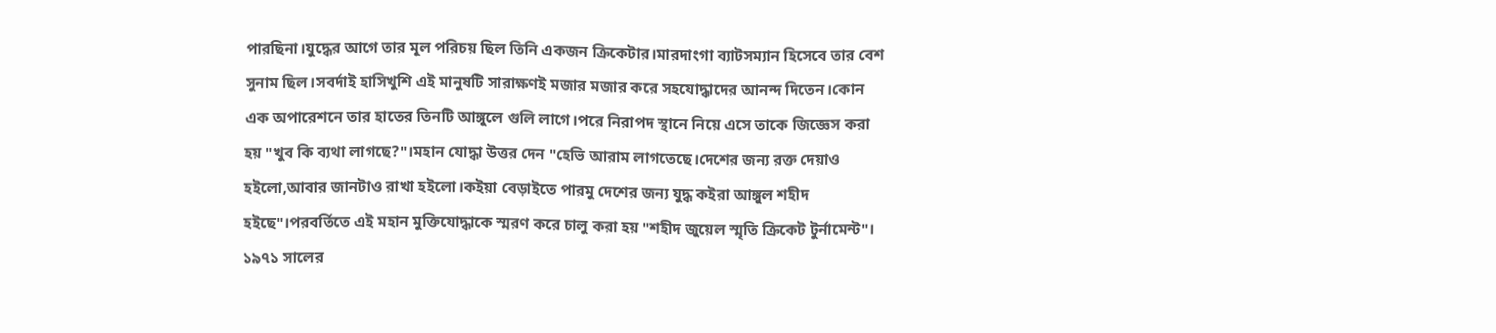পারছিনা।যুদ্ধের আগে তার মূল পরিচয় ছিল তিনি একজন ক্রিকেটার।মারদাংগা ব্যাটসম্যান হিসেবে তার বেশ সুনাম ছিল।সবর্দাই হাসিখুশি এই মানুষটি সারাক্ষণই মজার মজার করে সহযোদ্ধাদের আনন্দ দিতেন।কোন এক অপারেশনে তার হাতের তিনটি আঙ্গুলে গুলি লাগে।পরে নিরাপদ স্থানে নিয়ে এসে তাকে জিজ্ঞেস করা হয় "খুব কি ব্যথা লাগছে?"।মহান যোদ্ধা উত্তর দেন "হেভি আরাম লাগতেছে।দেশের জন্য রক্ত দেয়াও হইলো,আবার জানটাও রাখা হইলো।কইয়া বেড়াইতে পারমু দেশের জন্য যুদ্ধ কইরা আঙ্গুল শহীদ হইছে"।পরবর্তিতে এই মহান মুক্তিযোদ্ধাকে স্মরণ করে চালু করা হয় "শহীদ জুয়েল স্মৃতি ক্রিকেট টুর্নামেন্ট"।
১৯৭১ সালের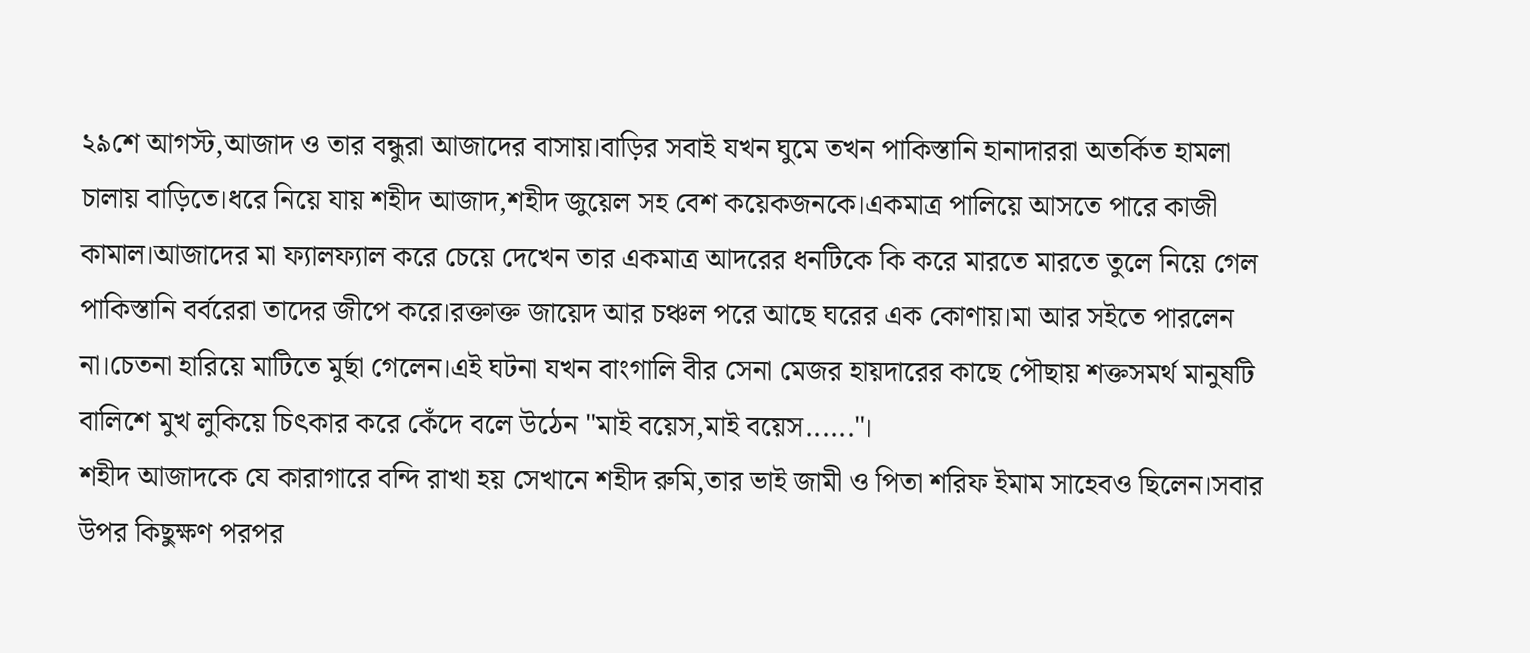২৯শে আগস্ট,আজাদ ও তার বন্ধুরা আজাদের বাসায়।বাড়ির সবাই যখন ঘুমে তখন পাকিস্তানি হানাদাররা অতর্কিত হামলা চালায় বাড়িতে।ধরে নিয়ে যায় শহীদ আজাদ,শহীদ জুয়েল সহ বেশ কয়েকজনকে।একমাত্র পালিয়ে আসতে পারে কাজী কামাল।আজাদের মা ফ্যালফ্যাল করে চেয়ে দেখেন তার একমাত্র আদরের ধনটিকে কি করে মারতে মারতে তুলে নিয়ে গেল পাকিস্তানি বর্বরেরা তাদের জীপে করে।রক্তাক্ত জায়েদ আর চঞ্চল পরে আছে ঘরের এক কোণায়।মা আর সইতে পারলেন না।চেতনা হারিয়ে মাটিতে মুর্ছা গেলেন।এই ঘটনা যখন বাংগালি বীর সেনা মেজর হায়দারের কাছে পৌছায় শক্তসমর্থ মানুষটি বালিশে মুখ লুকিয়ে চিৎকার করে কেঁদে বলে উঠেন "মাই বয়েস,মাই বয়েস......"।
শহীদ আজাদকে যে কারাগারে বন্দি রাখা হয় সেখানে শহীদ রুমি,তার ভাই জামী ও পিতা শরিফ ইমাম সাহেবও ছিলেন।সবার উপর কিছুক্ষণ পরপর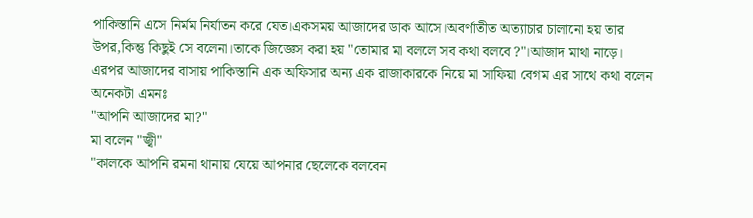পাকিস্তানি এসে নির্মম নির্যাতন করে যেত।একসময় আজাদের ডাক আসে।অবর্ণাতীত অত্যাচার চালানো হয় তার উপর,কিন্তু কিছুই সে বলেনা।তাকে জিজ্ঞেস করা হয় "তোমার মা বললে সব কথা বলবে?"।আজাদ মাথা নাড়ে।
এরপর আজাদের বাসায় পাকিস্তানি এক অফিসার অন্য এক রাজাকারকে নিয়ে মা সাফিয়া বেগম এর সাথে কথা বলেন অনেকটা এমনঃ
"আপনি আজাদের মা?"
মা বলেন "জ্বী"
"কালকে আপনি রমনা থানায় যেয়ে আপনার ছেলেকে বলবেন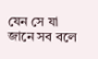যেন সে যা জানে সব বলে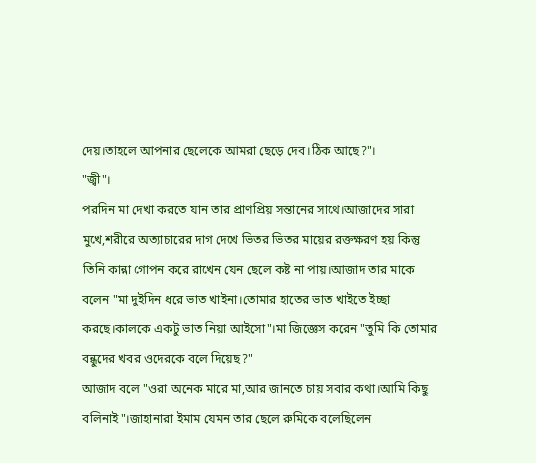দেয়।তাহলে আপনার ছেলেকে আমরা ছেড়ে দেব।ঠিক আছে?"।
"জ্বী"।
পরদিন মা দেখা করতে যান তার প্রাণপ্রিয় সন্তানের সাথে।আজাদের সারা মুখে,শরীরে অত্যাচারের দাগ দেখে ভিতর ভিতর মায়ের রক্তক্ষরণ হয় কিন্তু তিনি কান্না গোপন করে রাখেন যেন ছেলে কষ্ট না পায়।আজাদ তার মাকে বলেন "মা দুইদিন ধরে ভাত খাইনা।তোমার হাতের ভাত খাইতে ইচ্ছা করছে।কালকে একটু ভাত নিয়া আইসো"।মা জিজ্ঞেস করেন "তুমি কি তোমার বন্ধুদের খবর ওদেরকে বলে দিয়েছ?"
আজাদ বলে "ওরা অনেক মারে মা,আর জানতে চায় সবার কথা।আমি কিছু বলিনাই"।জাহানারা ইমাম যেমন তার ছেলে রুমিকে বলেছিলেন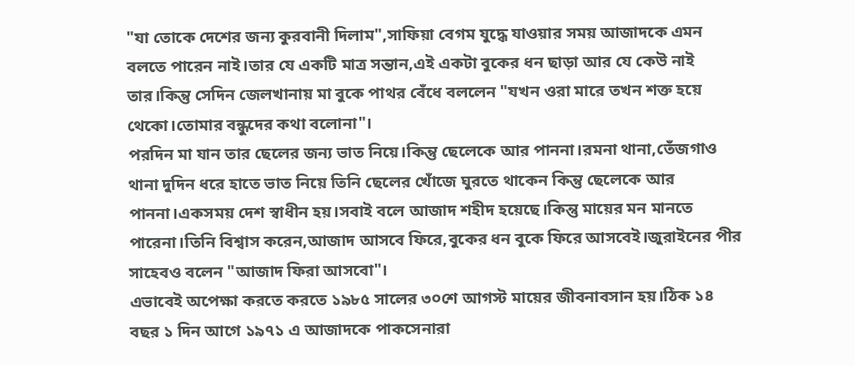"যা তোকে দেশের জন্য কুরবানী দিলাম",সাফিয়া বেগম যুদ্ধে যাওয়ার সময় আজাদকে এমন বলতে পারেন নাই।তার যে একটি মাত্র সন্তান,এই একটা বুকের ধন ছাড়া আর যে কেউ নাই তার।কিন্তু সেদিন জেলখানায় মা বুকে পাথর বেঁধে বললেন "যখন ওরা মারে তখন শক্ত হয়ে থেকো।তোমার বন্ধুদের কথা বলোনা"।
পরদিন মা যান তার ছেলের জন্য ভাত নিয়ে।কিন্তু ছেলেকে আর পাননা।রমনা থানা,তেঁজগাও থানা দুদিন ধরে হাতে ভাত নিয়ে তিনি ছেলের খোঁজে ঘুরতে থাকেন কিন্তু ছেলেকে আর পাননা।একসময় দেশ স্বাধীন হয়।সবাই বলে আজাদ শহীদ হয়েছে।কিন্তু মায়ের মন মানতে পারেনা।তিনি বিশ্বাস করেন,আজাদ আসবে ফিরে,বুকের ধন বুকে ফিরে আসবেই।জুরাইনের পীর সাহেবও বলেন "আজাদ ফিরা আসবো"।
এভাবেই অপেক্ষা করতে করতে ১৯৮৫ সালের ৩০শে আগস্ট মায়ের জীবনাবসান হয়।ঠিক ১৪ বছর ১ দিন আগে ১৯৭১ এ আজাদকে পাকসেনারা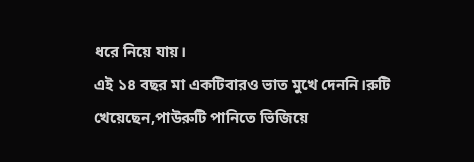ধরে নিয়ে যায়।
এই ১৪ বছর মা একটিবারও ভাত মুখে দেননি।রুটি খেয়েছেন,পাউরুটি পানিতে ভিজিয়ে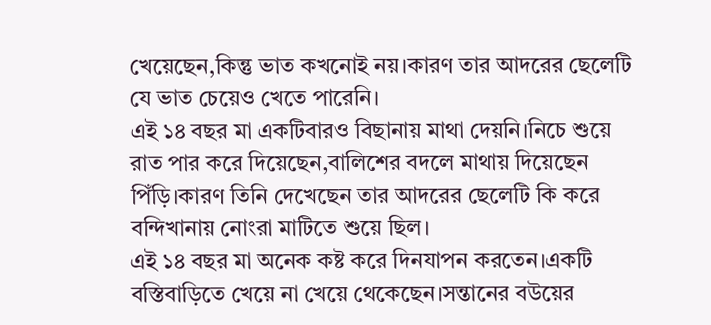খেয়েছেন,কিন্তু ভাত কখনোই নয়।কারণ তার আদরের ছেলেটি যে ভাত চেয়েও খেতে পারেনি।
এই ১৪ বছর মা একটিবারও বিছানায় মাথা দেয়নি।নিচে শুয়ে রাত পার করে দিয়েছেন,বালিশের বদলে মাথায় দিয়েছেন পিঁড়ি।কারণ তিনি দেখেছেন তার আদরের ছেলেটি কি করে বন্দিখানায় নোংরা মাটিতে শুয়ে ছিল।
এই ১৪ বছর মা অনেক কষ্ট করে দিনযাপন করতেন।একটি বস্তিবাড়িতে খেয়ে না খেয়ে থেকেছেন।সন্তানের বউয়ের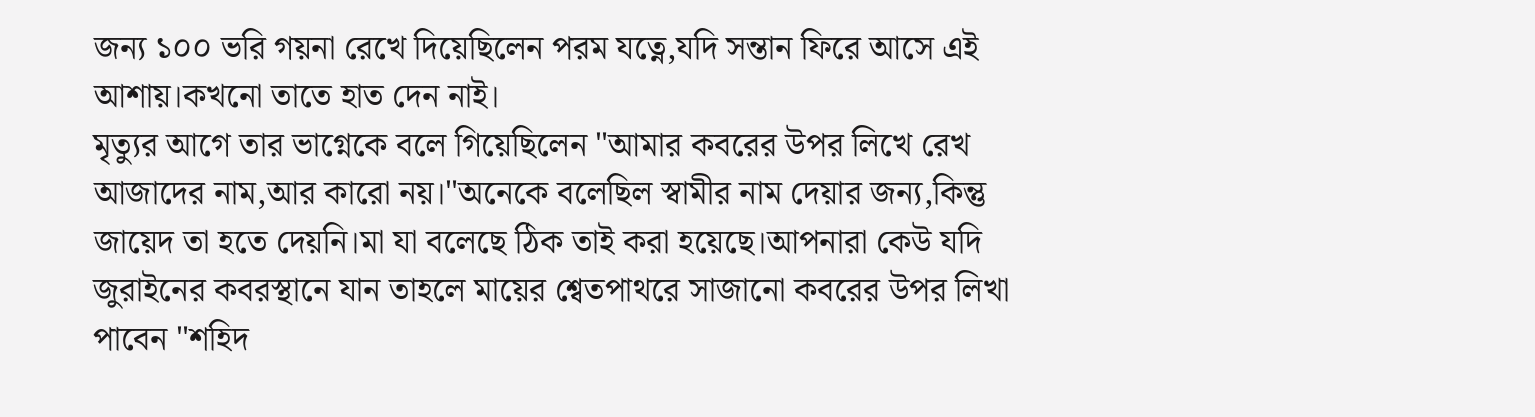জন্য ১০০ ভরি গয়না রেখে দিয়েছিলেন পরম যত্নে,যদি সন্তান ফিরে আসে এই আশায়।কখনো তাতে হাত দেন নাই।
মৃত্যুর আগে তার ভাগ্নেকে বলে গিয়েছিলেন "আমার কবরের উপর লিখে রেখ আজাদের নাম,আর কারো নয়।"অনেকে বলেছিল স্বামীর নাম দেয়ার জন্য,কিন্তু জায়েদ তা হতে দেয়নি।মা যা বলেছে ঠিক তাই করা হয়েছে।আপনারা কেউ যদি জুরাইনের কবরস্থানে যান তাহলে মায়ের শ্বেতপাথরে সাজানো কবরের উপর লিখা পাবেন "শহিদ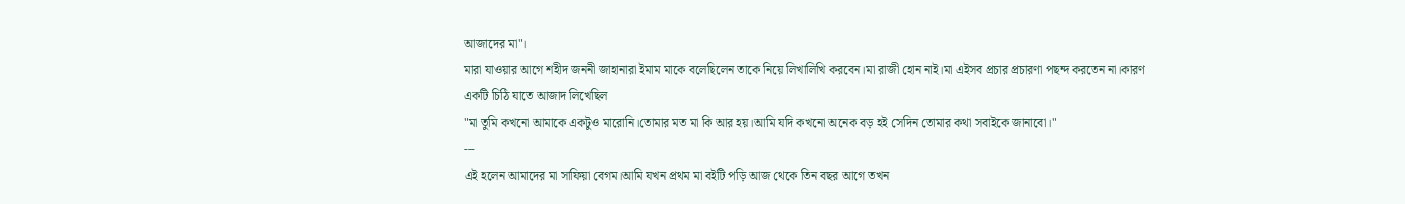আজাদের মা"।
মারা যাওয়ার আগে শহীদ জননী জাহানারা ইমাম মাকে বলেছিলেন তাকে নিয়ে লিখালিখি করবেন।মা রাজী হোন নাই।মা এইসব প্রচার প্রচারণা পছন্দ করতেন না।কারণ একটি চিঠি যাতে আজাদ লিখেছিল
"মা তুমি কখনো আমাকে একটুও মারোনি।তোমার মত মা কি আর হয়।আমি যদি কখনো অনেক বড় হই সেদিন তোমার কথা সবাইকে জানাবো।"
---
এই হলেন আমাদের মা সাফিয়া বেগম।আমি যখন প্রথম মা বইটি পড়ি আজ থেকে তিন বছর আগে তখন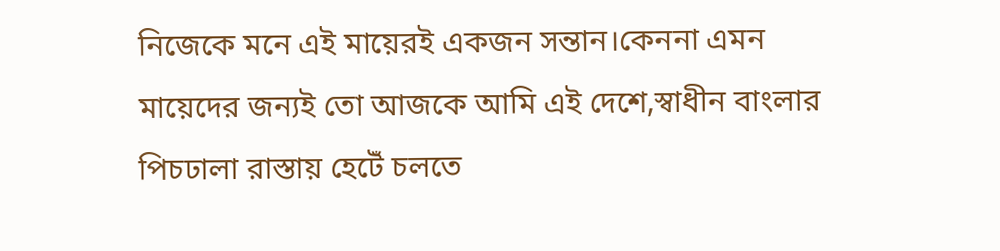নিজেকে মনে এই মায়েরই একজন সন্তান।কেননা এমন মায়েদের জন্যই তো আজকে আমি এই দেশে,স্বাধীন বাংলার পিচঢালা রাস্তায় হেটেঁ চলতে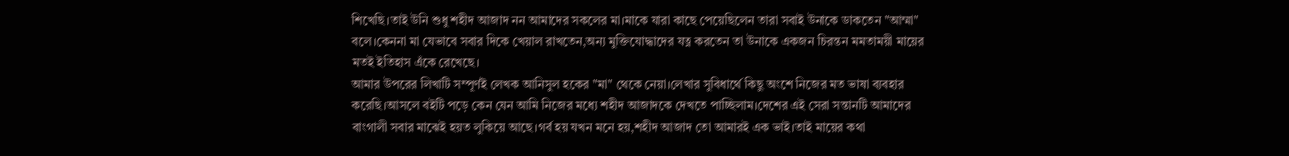শিখেছি।তাই উনি শুধু শহীদ আজাদ নন আমাদের সকলের মা।মাকে যারা কাছে পেয়েছিলেন তারা সবাই উনাকে ডাকতেন "আম্মা" বলে।কেননা মা যেভাবে সবার দিকে খেয়াল রাখতেন,অন্য মুক্তিযোদ্ধাদের যত্ন করতেন তা উনাকে একজন চিরন্তন মমতাময়ী মায়ের মতই ইতিহাস এঁকে রেখেছে।
আমার উপরের লিখাটি সম্পূর্ণই লেখক আনিসুল হকের "মা" থেকে নেয়া।লেখার সুবিধার্থে কিছু অংশে নিজের মত ভাষা ব্যবহার করেছি।আসলে বইটি পড়ে কেন যেন আমি নিজের মধ্যে শহীদ আজাদকে দেখতে পাচ্ছিলাম।দেশের এই সেরা সন্তানটি আমাদের বাংগালী সবার মাঝেই হয়ত লুকিয়ে আছে।গর্ব হয় যখন মনে হয়,শহীদ আজাদ তো আমারই এক ভাই।তাই মায়ের কথা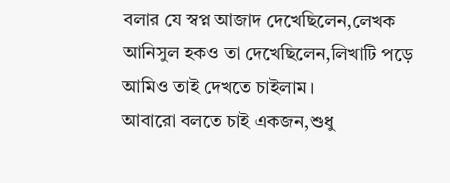বলার যে স্বপ্ন আজাদ দেখেছিলেন,লেখক আনিসুল হকও তা দেখেছিলেন,লিখাটি পড়ে আমিও তাই দেখতে চাইলাম।
আবারো বলতে চাই একজন,শুধু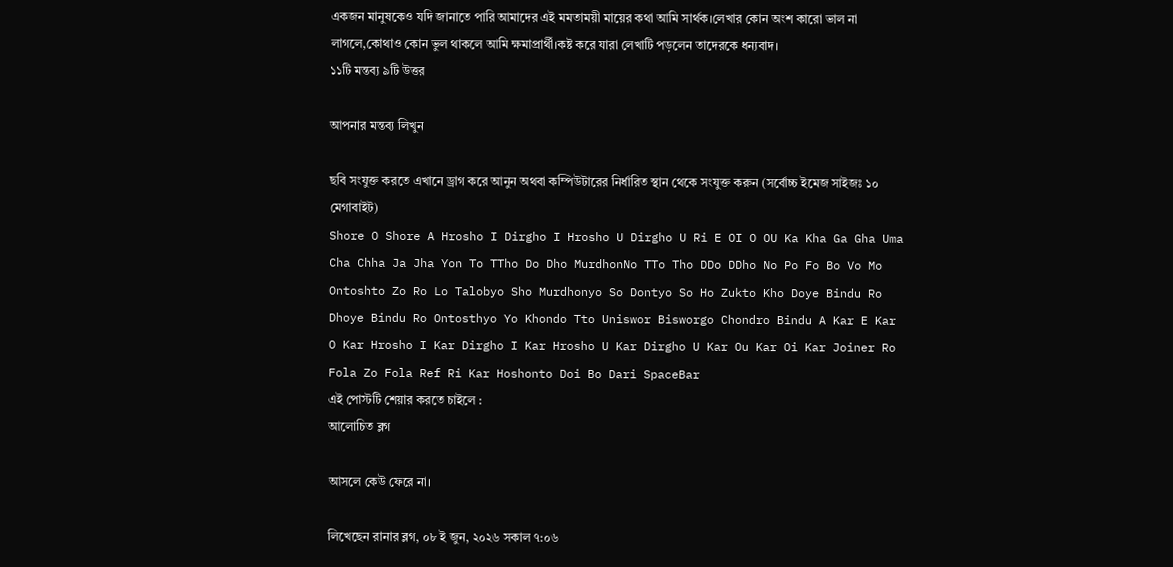একজন মানুষকেও যদি জানাতে পারি আমাদের এই মমতাময়ী মায়ের কথা আমি সার্থক।লেখার কোন অংশ কারো ভাল না লাগলে,কোথাও কোন ভুল থাকলে আমি ক্ষমাপ্রার্থী।কষ্ট করে যারা লেখাটি পড়লেন তাদেরকে ধন্যবাদ।
১১টি মন্তব্য ৯টি উত্তর

আপনার মন্তব্য লিখুন

ছবি সংযুক্ত করতে এখানে ড্রাগ করে আনুন অথবা কম্পিউটারের নির্ধারিত স্থান থেকে সংযুক্ত করুন (সর্বোচ্চ ইমেজ সাইজঃ ১০ মেগাবাইট)
Shore O Shore A Hrosho I Dirgho I Hrosho U Dirgho U Ri E OI O OU Ka Kha Ga Gha Uma Cha Chha Ja Jha Yon To TTho Do Dho MurdhonNo TTo Tho DDo DDho No Po Fo Bo Vo Mo Ontoshto Zo Ro Lo Talobyo Sho Murdhonyo So Dontyo So Ho Zukto Kho Doye Bindu Ro Dhoye Bindu Ro Ontosthyo Yo Khondo Tto Uniswor Bisworgo Chondro Bindu A Kar E Kar O Kar Hrosho I Kar Dirgho I Kar Hrosho U Kar Dirgho U Kar Ou Kar Oi Kar Joiner Ro Fola Zo Fola Ref Ri Kar Hoshonto Doi Bo Dari SpaceBar
এই পোস্টটি শেয়ার করতে চাইলে :
আলোচিত ব্লগ

আসলে কেউ ফেরে না।

লিখেছেন রানার ব্লগ, ০৮ ই জুন, ২০২৬ সকাল ৭:০৬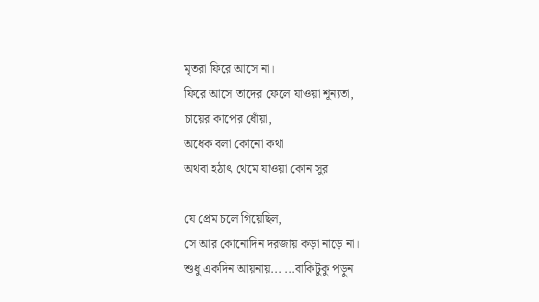মৃতরা ফিরে আসে না।
ফিরে আসে তাদের ফেলে যাওয়া শূন্যতা,
চায়ের কাপের ধোঁয়া,
অধেক বলা কোনো কথা
অথবা হঠাৎ থেমে যাওয়া কোন সুর

যে প্রেম চলে গিয়েছিল,
সে আর কোনোদিন দরজায় কড়া নাড়ে না।
শুধু একদিন আয়নায়... ...বাকিটুকু পড়ুন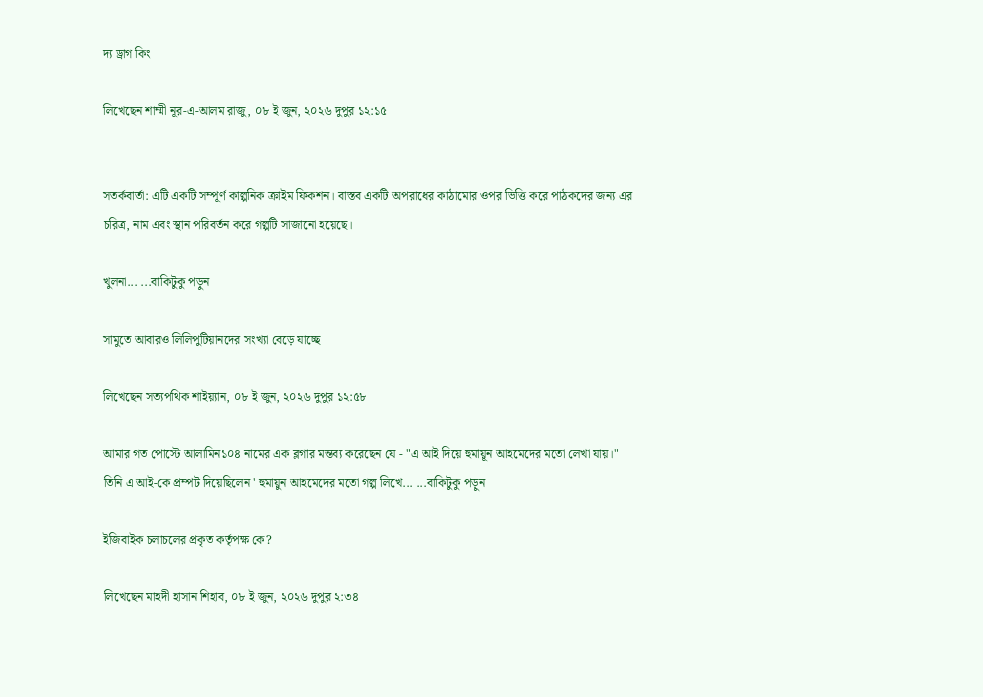দ্য ড্রাগ কিং

লিখেছেন শাম্মী নূর-এ-আলম রাজু, ০৮ ই জুন, ২০২৬ দুপুর ১২:১৫


সতর্কবার্তা: এটি একটি সম্পূর্ণ কাল্পনিক ক্রাইম ফিকশন। বাস্তব একটি অপরাধের কাঠামোর ওপর ভিত্তি করে পাঠকদের জন্য এর চরিত্র, নাম এবং স্থান পরিবর্তন করে গল্পটি সাজানো হয়েছে।

খুলনা... ...বাকিটুকু পড়ুন

সামুতে আবারও লিলিপুটিয়ানদের সংখ্যা বেড়ে যাচ্ছে

লিখেছেন সত্যপথিক শাইয়্যান, ০৮ ই জুন, ২০২৬ দুপুর ১২:৫৮

আমার গত পোস্টে আলামিন১০৪ নামের এক ব্লগার মন্তব্য করেছেন যে - "এ আই দিয়ে হুমায়ূন আহমেদের মতো লেখা যায়।"
তিনি এ আই-কে প্রম্পট দিয়েছিলেন ' হুমায়ুন আহমেদের মতো গল্প লিখে... ...বাকিটুকু পড়ুন

ইজিবাইক চলাচলের প্রকৃত কর্তৃপক্ষ কে?

লিখেছেন মাহদী হাসান শিহাব, ০৮ ই জুন, ২০২৬ দুপুর ২:৩৪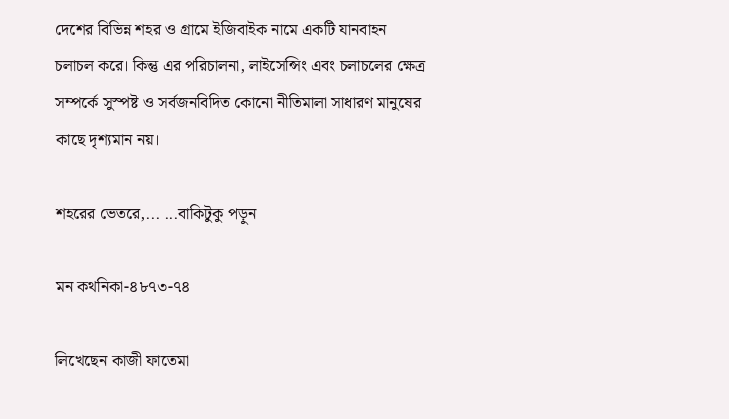দেশের বিভিন্ন শহর ও গ্রামে ইজিবাইক নামে একটি যানবাহন চলাচল করে। কিন্তু এর পরিচালনা, লাইসেন্সিং এবং চলাচলের ক্ষেত্র সম্পর্কে সুস্পষ্ট ও সর্বজনবিদিত কোনো নীতিমালা সাধারণ মানুষের কাছে দৃশ্যমান নয়।

শহরের ভেতরে,... ...বাকিটুকু পড়ুন

মন কথনিকা-৪৮৭৩-৭৪

লিখেছেন কাজী ফাতেমা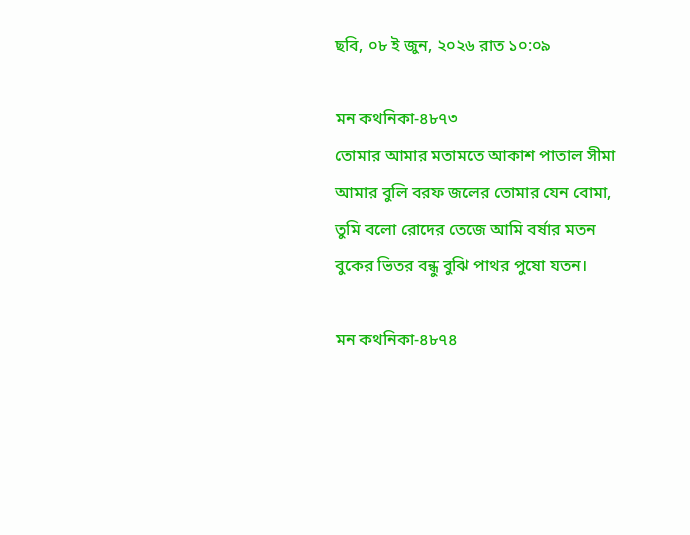ছবি, ০৮ ই জুন, ২০২৬ রাত ১০:০৯

মন কথনিকা-৪৮৭৩
তোমার আমার মতামতে আকাশ পাতাল সীমা
আমার বুলি বরফ জলের তোমার যেন বোমা,
তুমি বলো রোদের তেজে আমি বর্ষার মতন
বুকের ভিতর বন্ধু বুঝি পাথর পুষো যতন।

মন কথনিকা-৪৮৭৪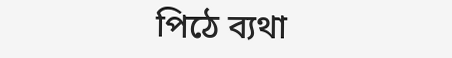পিঠে ব্যথা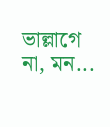ভাল্লাগে না, মন...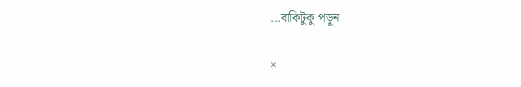...বাকিটুকু পড়ুন

×